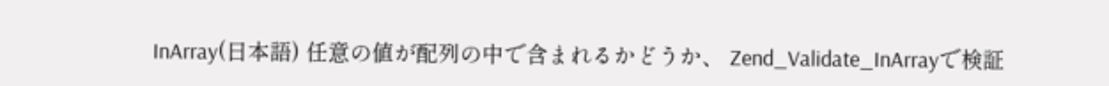InArray(日本語) 任意の値が配列の中で含まれるかどうか、 Zend_Validate_InArrayで検証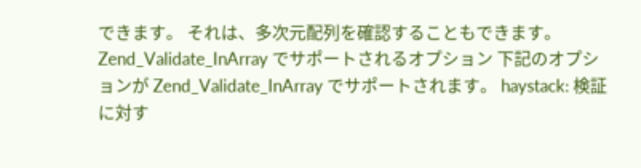できます。 それは、多次元配列を確認することもできます。 Zend_Validate_InArray でサポートされるオプション 下記のオプションが Zend_Validate_InArray でサポートされます。 haystack: 検証に対す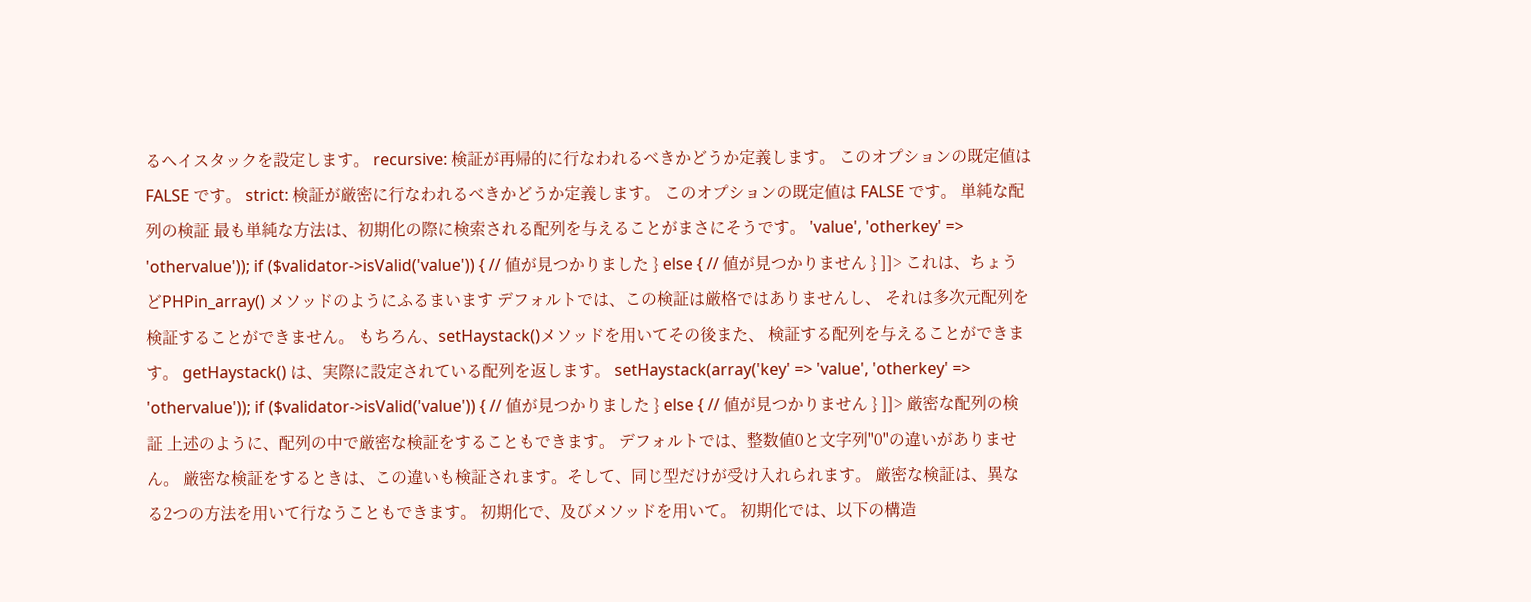るヘイスタックを設定します。 recursive: 検証が再帰的に行なわれるべきかどうか定義します。 このオプションの既定値は FALSE です。 strict: 検証が厳密に行なわれるべきかどうか定義します。 このオプションの既定値は FALSE です。 単純な配列の検証 最も単純な方法は、初期化の際に検索される配列を与えることがまさにそうです。 'value', 'otherkey' => 'othervalue')); if ($validator->isValid('value')) { // 値が見つかりました } else { // 値が見つかりません } ]]> これは、ちょうどPHPin_array() メソッドのようにふるまいます デフォルトでは、この検証は厳格ではありませんし、 それは多次元配列を検証することができません。 もちろん、setHaystack()メソッドを用いてその後また、 検証する配列を与えることができます。 getHaystack() は、実際に設定されている配列を返します。 setHaystack(array('key' => 'value', 'otherkey' => 'othervalue')); if ($validator->isValid('value')) { // 値が見つかりました } else { // 値が見つかりません } ]]> 厳密な配列の検証 上述のように、配列の中で厳密な検証をすることもできます。 デフォルトでは、整数値0と文字列"0"の違いがありません。 厳密な検証をするときは、この違いも検証されます。そして、同じ型だけが受け入れられます。 厳密な検証は、異なる2つの方法を用いて行なうこともできます。 初期化で、及びメソッドを用いて。 初期化では、以下の構造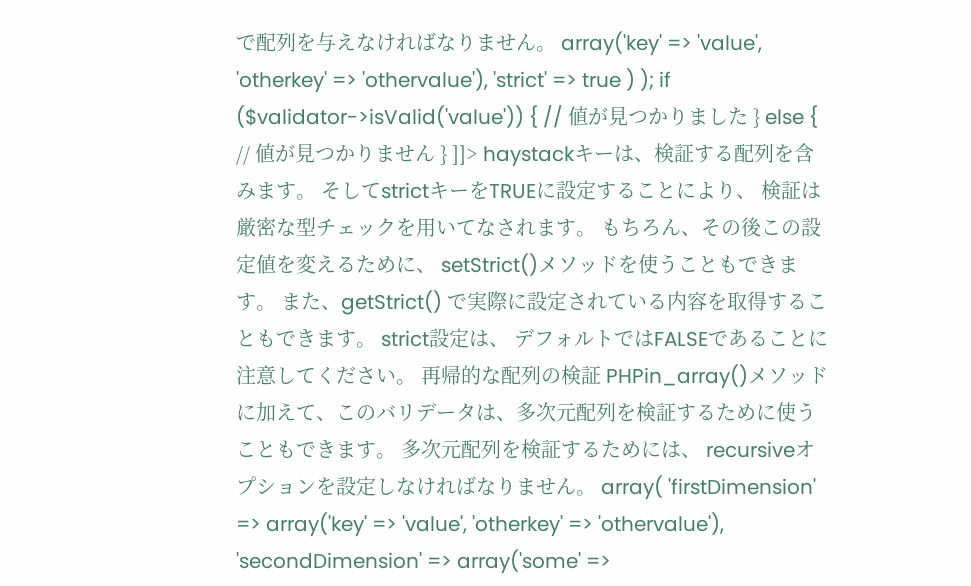で配列を与えなければなりません。 array('key' => 'value', 'otherkey' => 'othervalue'), 'strict' => true ) ); if ($validator->isValid('value')) { // 値が見つかりました } else { // 値が見つかりません } ]]> haystackキーは、検証する配列を含みます。 そしてstrictキーをTRUEに設定することにより、 検証は厳密な型チェックを用いてなされます。 もちろん、その後この設定値を変えるために、 setStrict()メソッドを使うこともできます。 また、getStrict() で実際に設定されている内容を取得することもできます。 strict設定は、 デフォルトではFALSEであることに注意してください。 再帰的な配列の検証 PHPin_array()メソッド に加えて、このバリデータは、多次元配列を検証するために使うこともできます。 多次元配列を検証するためには、 recursiveオプションを設定しなければなりません。 array( 'firstDimension' => array('key' => 'value', 'otherkey' => 'othervalue'), 'secondDimension' => array('some' =>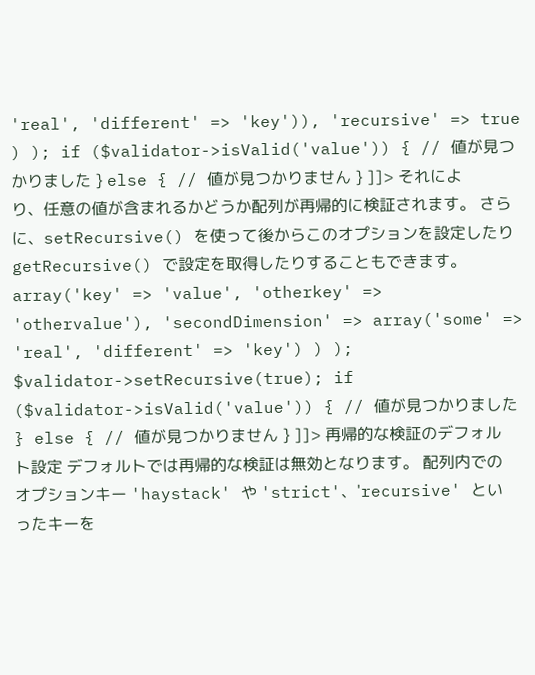'real', 'different' => 'key')), 'recursive' => true ) ); if ($validator->isValid('value')) { // 値が見つかりました } else { // 値が見つかりません } ]]> それにより、任意の値が含まれるかどうか配列が再帰的に検証されます。 さらに、setRecursive() を使って後からこのオプションを設定したり getRecursive() で設定を取得したりすることもできます。 array('key' => 'value', 'otherkey' => 'othervalue'), 'secondDimension' => array('some' => 'real', 'different' => 'key') ) ); $validator->setRecursive(true); if ($validator->isValid('value')) { // 値が見つかりました } else { // 値が見つかりません } ]]> 再帰的な検証のデフォルト設定 デフォルトでは再帰的な検証は無効となります。 配列内でのオプションキー 'haystack' や 'strict'、'recursive' といったキーを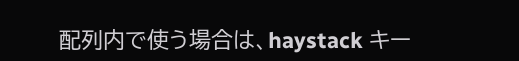配列内で使う場合は、haystack キー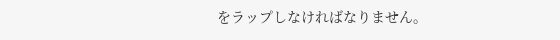をラップしなければなりません。